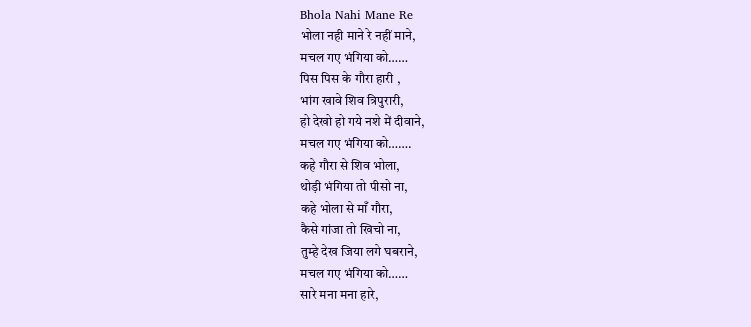Bhola Nahi Mane Re
भोला नही माने रे नहीं माने,
मचल गए भंगिया को……
पिस पिस के गौरा हारी ,
भांग खावे शिव त्रिपुरारी,
हो देखो हो गये नशे में दीवाने,
मचल गए भंगिया को…….
कहे गौरा से शिव भोला,
थोड़ी भंगिया तो पीसो ना,
कहे भोला से माँ गौरा,
कैसे गांजा तो खिचो ना,
तुम्हे देख जिया लगे घबराने,
मचल गए भंगिया को……
सारे मना मना हारे,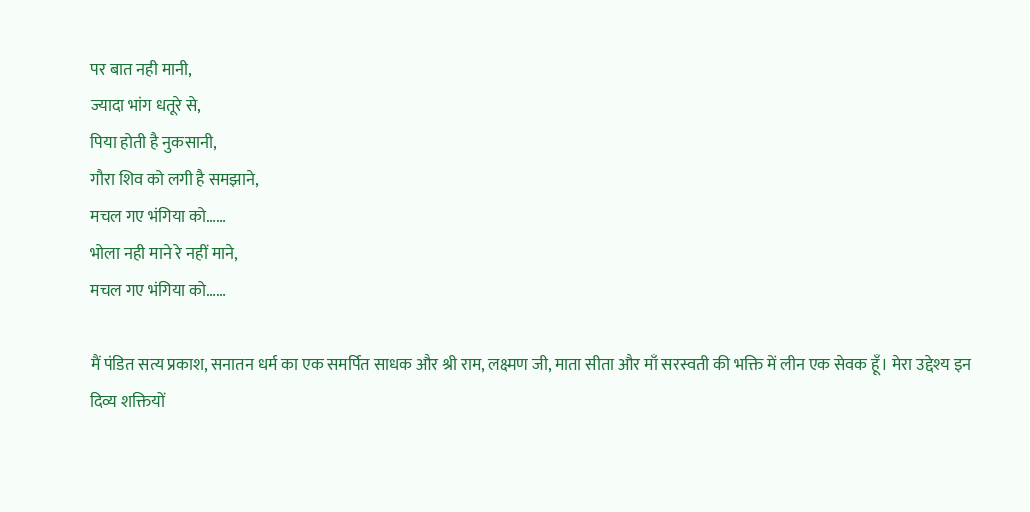पर बात नही मानी,
ज्यादा भांग धतूरे से,
पिया होती है नुकसानी,
गौरा शिव को लगी है समझाने,
मचल गए भंगिया को……
भोला नही माने रे नहीं माने,
मचल गए भंगिया को……

मैं पंडित सत्य प्रकाश, सनातन धर्म का एक समर्पित साधक और श्री राम, लक्ष्मण जी, माता सीता और माँ सरस्वती की भक्ति में लीन एक सेवक हूँ। मेरा उद्देश्य इन दिव्य शक्तियों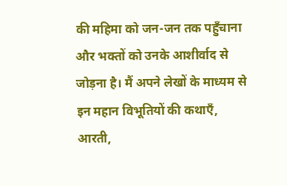की महिमा को जन-जन तक पहुँचाना और भक्तों को उनके आशीर्वाद से जोड़ना है। मैं अपने लेखों के माध्यम से इन महान विभूतियों की कथाएँ, आरती,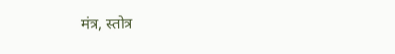मंत्र, स्तोत्र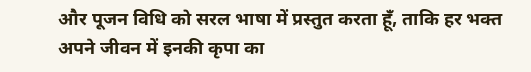और पूजन विधि को सरल भाषा में प्रस्तुत करता हूँ, ताकि हर भक्त अपने जीवन में इनकी कृपा का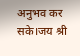अनुभव कर सके।जय श्री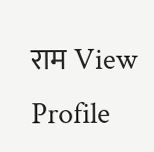राम View Profile